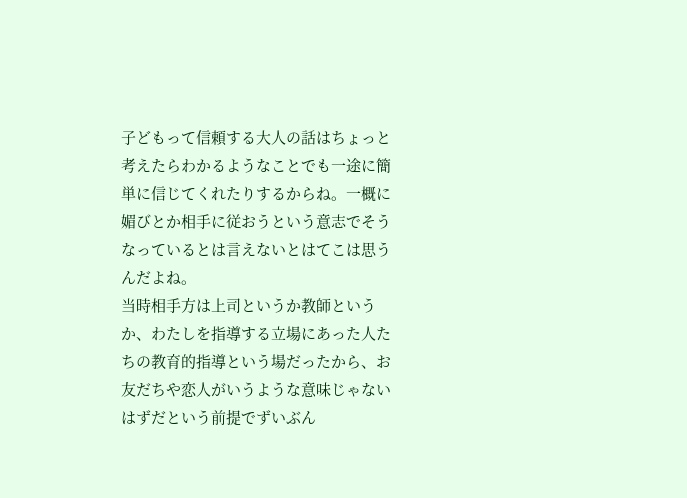子どもって信頼する大人の話はちょっと考えたらわかるようなことでも一途に簡単に信じてくれたりするからね。一概に媚びとか相手に従おうという意志でそうなっているとは言えないとはてこは思うんだよね。
当時相手方は上司というか教師というか、わたしを指導する立場にあった人たちの教育的指導という場だったから、お友だちや恋人がいうような意味じゃないはずだという前提でずいぶん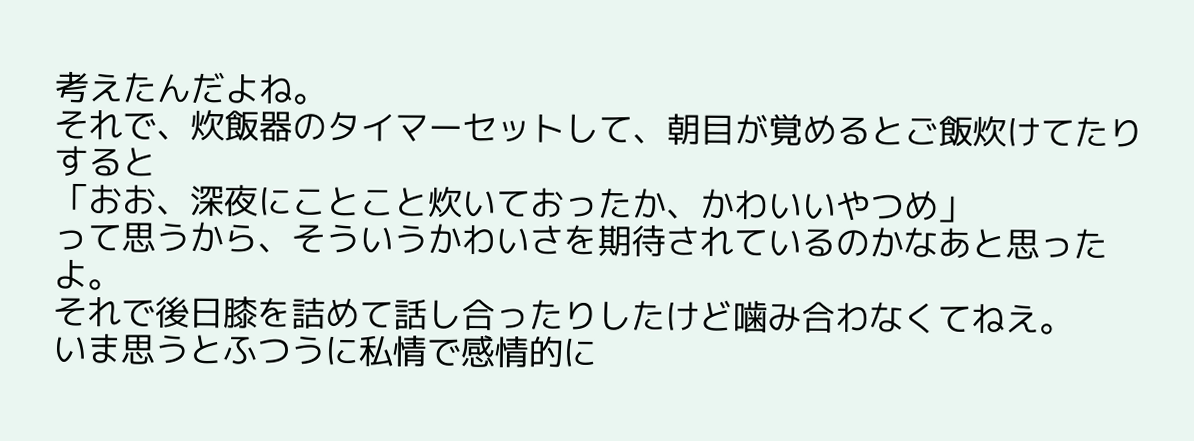考えたんだよね。
それで、炊飯器のタイマーセットして、朝目が覚めるとご飯炊けてたりすると
「おお、深夜にことこと炊いておったか、かわいいやつめ」
って思うから、そういうかわいさを期待されているのかなあと思ったよ。
それで後日膝を詰めて話し合ったりしたけど噛み合わなくてねえ。
いま思うとふつうに私情で感情的に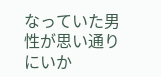なっていた男性が思い通りにいか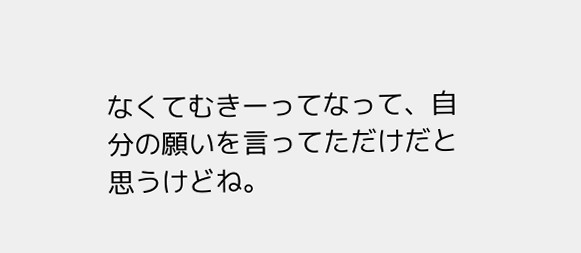なくてむきーってなって、自分の願いを言ってただけだと思うけどね。